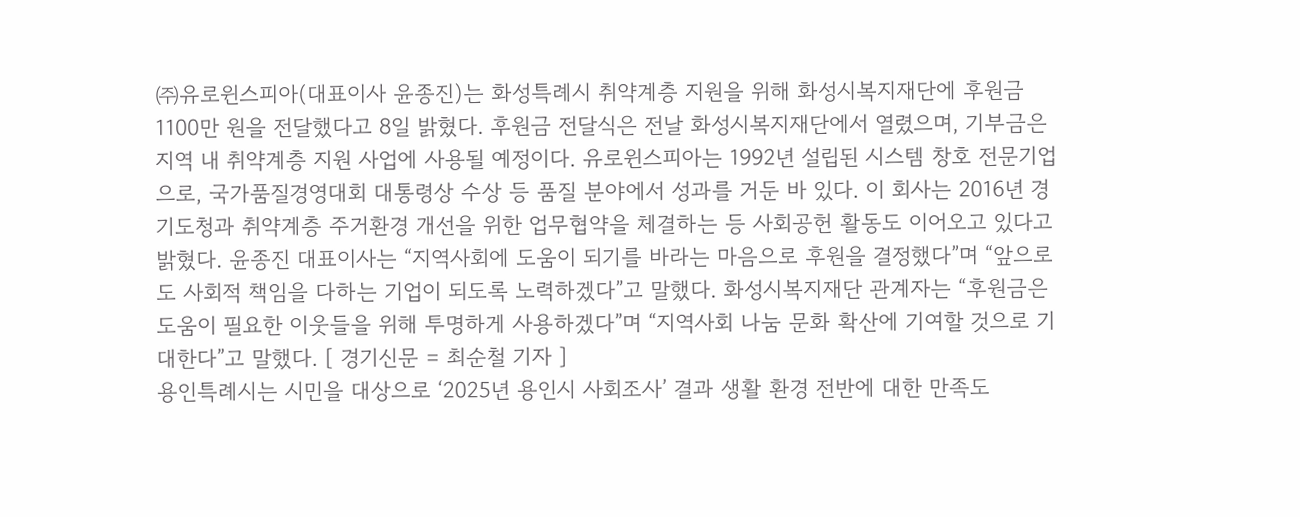㈜유로윈스피아(대표이사 윤종진)는 화성특례시 취약계층 지원을 위해 화성시복지재단에 후원금 1100만 원을 전달했다고 8일 밝혔다. 후원금 전달식은 전날 화성시복지재단에서 열렸으며, 기부금은 지역 내 취약계층 지원 사업에 사용될 예정이다. 유로윈스피아는 1992년 설립된 시스템 창호 전문기업으로, 국가품질경영대회 대통령상 수상 등 품질 분야에서 성과를 거둔 바 있다. 이 회사는 2016년 경기도청과 취약계층 주거환경 개선을 위한 업무협약을 체결하는 등 사회공헌 활동도 이어오고 있다고 밝혔다. 윤종진 대표이사는 “지역사회에 도움이 되기를 바라는 마음으로 후원을 결정했다”며 “앞으로도 사회적 책임을 다하는 기업이 되도록 노력하겠다”고 말했다. 화성시복지재단 관계자는 “후원금은 도움이 필요한 이웃들을 위해 투명하게 사용하겠다”며 “지역사회 나눔 문화 확산에 기여할 것으로 기대한다”고 말했다. [ 경기신문 = 최순철 기자 ]
용인특례시는 시민을 대상으로 ‘2025년 용인시 사회조사’ 결과 생활 환경 전반에 대한 만족도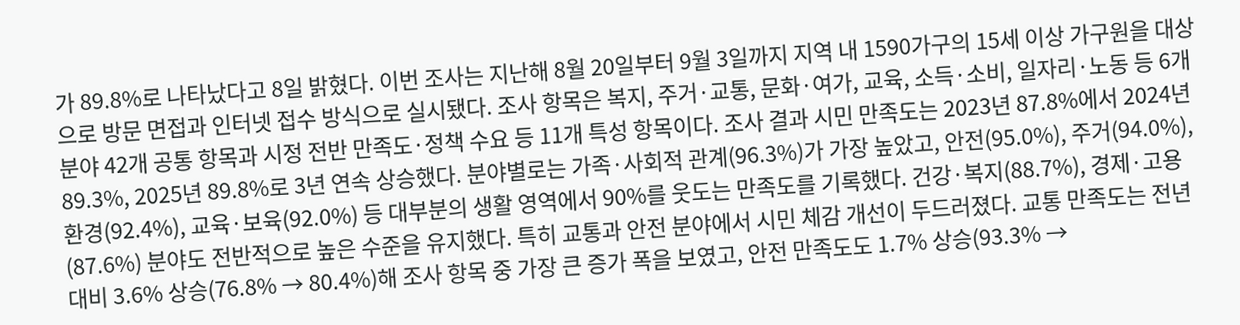가 89.8%로 나타났다고 8일 밝혔다. 이번 조사는 지난해 8월 20일부터 9월 3일까지 지역 내 1590가구의 15세 이상 가구원을 대상으로 방문 면접과 인터넷 접수 방식으로 실시됐다. 조사 항목은 복지, 주거·교통, 문화·여가, 교육, 소득·소비, 일자리·노동 등 6개 분야 42개 공통 항목과 시정 전반 만족도·정책 수요 등 11개 특성 항목이다. 조사 결과 시민 만족도는 2023년 87.8%에서 2024년 89.3%, 2025년 89.8%로 3년 연속 상승했다. 분야별로는 가족·사회적 관계(96.3%)가 가장 높았고, 안전(95.0%), 주거(94.0%), 환경(92.4%), 교육·보육(92.0%) 등 대부분의 생활 영역에서 90%를 웃도는 만족도를 기록했다. 건강·복지(88.7%), 경제·고용(87.6%) 분야도 전반적으로 높은 수준을 유지했다. 특히 교통과 안전 분야에서 시민 체감 개선이 두드러졌다. 교통 만족도는 전년 대비 3.6% 상승(76.8% → 80.4%)해 조사 항목 중 가장 큰 증가 폭을 보였고, 안전 만족도도 1.7% 상승(93.3% →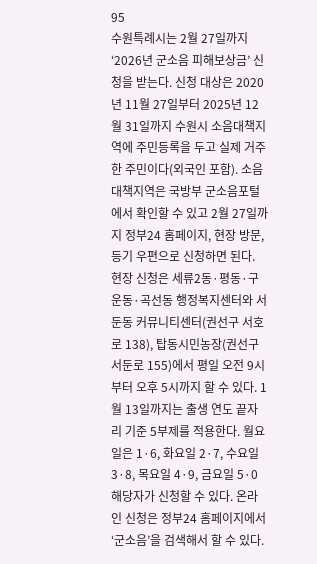95
수원특례시는 2월 27일까지 ‘2026년 군소음 피해보상금’ 신청을 받는다. 신청 대상은 2020년 11월 27일부터 2025년 12월 31일까지 수원시 소음대책지역에 주민등록을 두고 실제 거주한 주민이다(외국인 포함). 소음대책지역은 국방부 군소음포털에서 확인할 수 있고 2월 27일까지 정부24 홈페이지, 현장 방문, 등기 우편으로 신청하면 된다. 현장 신청은 세류2동·평동·구운동·곡선동 행정복지센터와 서둔동 커뮤니티센터(권선구 서호로 138), 탑동시민농장(권선구 서둔로 155)에서 평일 오전 9시부터 오후 5시까지 할 수 있다. 1월 13일까지는 출생 연도 끝자리 기준 5부제를 적용한다. 월요일은 1·6, 화요일 2·7, 수요일 3·8, 목요일 4·9, 금요일 5·0 해당자가 신청할 수 있다. 온라인 신청은 정부24 홈페이지에서 ‘군소음’을 검색해서 할 수 있다.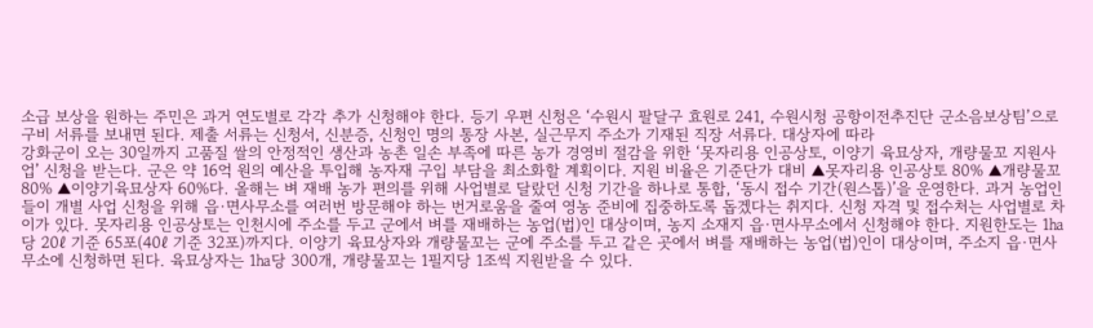소급 보상을 원하는 주민은 과거 연도별로 각각 추가 신청해야 한다. 등기 우편 신청은 ‘수원시 팔달구 효원로 241, 수원시청 공항이전추진단 군소음보상팀’으로 구비 서류를 보내면 된다. 제출 서류는 신청서, 신분증, 신청인 명의 통장 사본, 실근무지 주소가 기재된 직장 서류다. 대상자에 따라
강화군이 오는 30일까지 고품질 쌀의 안정적인 생산과 농촌 일손 부족에 따른 농가 경영비 절감을 위한 ‘못자리용 인공상토, 이양기 육묘상자, 개량물꼬 지원사업’ 신청을 받는다. 군은 약 16억 원의 예산을 투입해 농자재 구입 부담을 최소화할 계획이다. 지원 비율은 기준단가 대비 ▲못자리용 인공상토 80% ▲개량물꼬 80% ▲이양기육묘상자 60%다. 올해는 벼 재배 농가 편의를 위해 사업별로 달랐던 신청 기간을 하나로 통합, ‘동시 접수 기간(원스톱)’을 운영한다. 과거 농업인들이 개별 사업 신청을 위해 읍·면사무소를 여러번 방문해야 하는 번거로움을 줄여 영농 준비에 집중하도록 돕겠다는 취지다. 신청 자격 및 접수처는 사업별로 차이가 있다. 못자리용 인공상토는 인천시에 주소를 두고 군에서 벼를 재배하는 농업(법)인 대상이며, 농지 소재지 읍·면사무소에서 신청해야 한다. 지원한도는 1㏊당 20ℓ 기준 65포(40ℓ 기준 32포)까지다. 이양기 육묘상자와 개량물꼬는 군에 주소를 두고 같은 곳에서 벼를 재배하는 농업(법)인이 대상이며, 주소지 읍·면사무소에 신청하면 된다. 육묘상자는 1㏊당 300개, 개량물꼬는 1필지당 1조씩 지원받을 수 있다.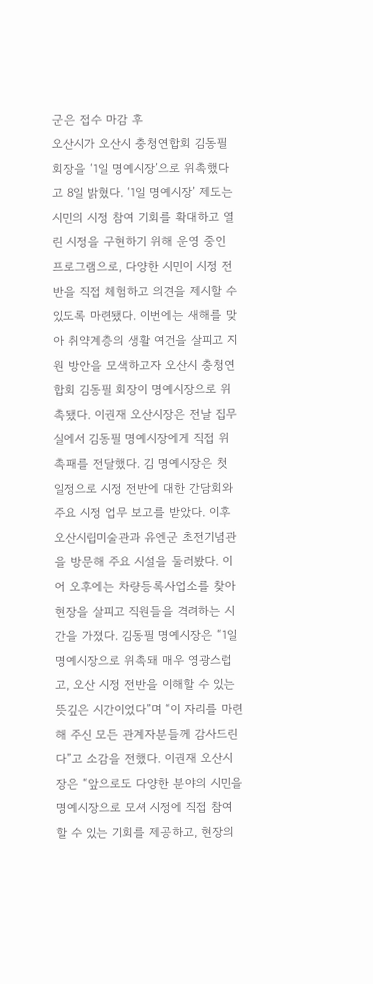군은 접수 마감 후
오산시가 오산시 충청연합회 김동필 회장을 ‘1일 명예시장’으로 위촉했다고 8일 밝혔다. ‘1일 명예시장’ 제도는 시민의 시정 참여 기회를 확대하고 열린 시정을 구현하기 위해 운영 중인 프로그램으로, 다양한 시민이 시정 전반을 직접 체험하고 의견을 제시할 수 있도록 마련됐다. 이번에는 새해를 맞아 취약계층의 생활 여건을 살피고 지원 방안을 모색하고자 오산시 충청연합회 김동필 회장이 명예시장으로 위촉됐다. 이권재 오산시장은 전날 집무실에서 김동필 명예시장에게 직접 위촉패를 전달했다. 김 명예시장은 첫 일정으로 시정 전반에 대한 간담회와 주요 시정 업무 보고를 받았다. 이후 오산시립미술관과 유엔군 초전기념관을 방문해 주요 시설을 둘러봤다. 이어 오후에는 차량등록사업소를 찾아 현장을 살피고 직원들을 격려하는 시간을 가졌다. 김동필 명예시장은 “1일 명예시장으로 위촉돼 매우 영광스럽고, 오산 시정 전반을 이해할 수 있는 뜻깊은 시간이었다”며 “이 자리를 마련해 주신 모든 관계자분들께 감사드린다”고 소감을 전했다. 이권재 오산시장은 “앞으로도 다양한 분야의 시민을 명예시장으로 모셔 시정에 직접 참여할 수 있는 기회를 제공하고, 현장의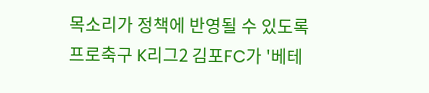목소리가 정책에 반영될 수 있도록
프로축구 K리그2 김포FC가 '베테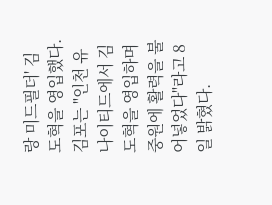랑 미드필더' 김도혁을 영입했다. 김포는 "인천 유나이티드에서 김도혁을 영입하며 중원에 활력을 불어넣었다"라고 8일 밝혔다.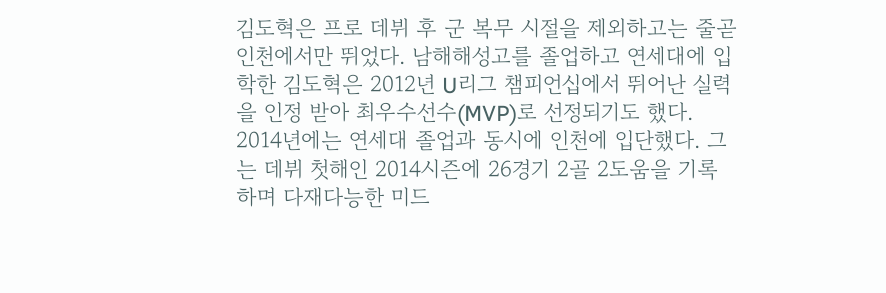김도혁은 프로 데뷔 후 군 복무 시절을 제외하고는 줄곧 인천에서만 뛰었다. 남해해성고를 졸업하고 연세대에 입학한 김도혁은 2012년 U리그 챔피언십에서 뛰어난 실력을 인정 받아 최우수선수(MVP)로 선정되기도 했다. 2014년에는 연세대 졸업과 동시에 인천에 입단했다. 그는 데뷔 첫해인 2014시즌에 26경기 2골 2도움을 기록하며 다재다능한 미드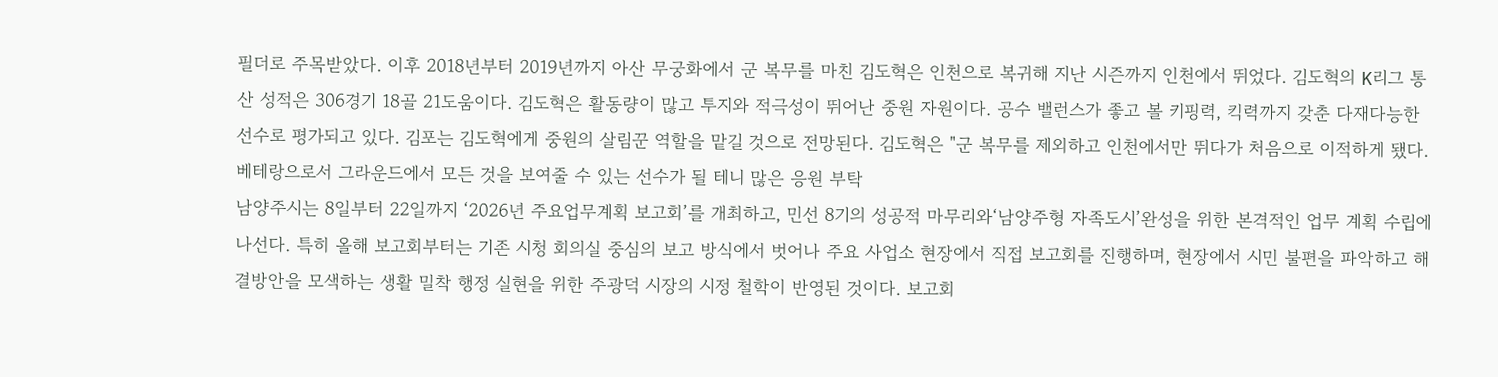필더로 주목받았다. 이후 2018년부터 2019년까지 아산 무궁화에서 군 복무를 마친 김도혁은 인천으로 복귀해 지난 시즌까지 인천에서 뛰었다. 김도혁의 K리그 통산 성적은 306경기 18골 21도움이다. 김도혁은 활동량이 많고 투지와 적극성이 뛰어난 중원 자원이다. 공수 밸런스가 좋고 볼 키핑력, 킥력까지 갖춘 다재다능한 선수로 평가되고 있다. 김포는 김도혁에게 중원의 살림꾼 역할을 맡길 것으로 전망된다. 김도혁은 "군 복무를 제외하고 인천에서만 뛰다가 처음으로 이적하게 됐다. 베테랑으로서 그라운드에서 모든 것을 보여줄 수 있는 선수가 될 테니 많은 응원 부탁
남양주시는 8일부터 22일까지 ‘2026년 주요업무계획 보고회’를 개최하고, 민선 8기의 성공적 마무리와‘남양주형 자족도시’완성을 위한 본격적인 업무 계획 수립에 나선다. 특히 올해 보고회부터는 기존 시청 회의실 중심의 보고 방식에서 벗어나 주요 사업소 현장에서 직접 보고회를 진행하며, 현장에서 시민 불편을 파악하고 해결방안을 모색하는 생활 밀착 행정 실현을 위한 주광덕 시장의 시정 철학이 반영된 것이다. 보고회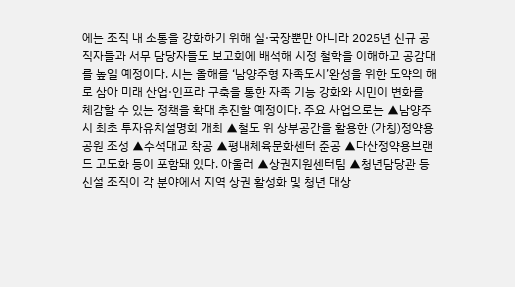에는 조직 내 소통을 강화하기 위해 실·국장뿐만 아니라 2025년 신규 공직자들과 서무 담당자들도 보고회에 배석해 시정 철학을 이해하고 공감대를 높일 예정이다. 시는 올해를 ‘남양주형 자족도시’완성을 위한 도약의 해로 삼아 미래 산업·인프라 구축을 통한 자족 기능 강화와 시민이 변화를 체감할 수 있는 정책을 확대 추진할 예정이다. 주요 사업으로는 ▲남양주시 최초 투자유치설명회 개최 ▲철도 위 상부공간을 활용한 (가칭)정약용공원 조성 ▲수석대교 착공 ▲평내체육문화센터 준공 ▲다산정약용브랜드 고도화 등이 포함돼 있다. 아울러 ▲상권지원센터팀 ▲청년담당관 등 신설 조직이 각 분야에서 지역 상권 활성화 및 청년 대상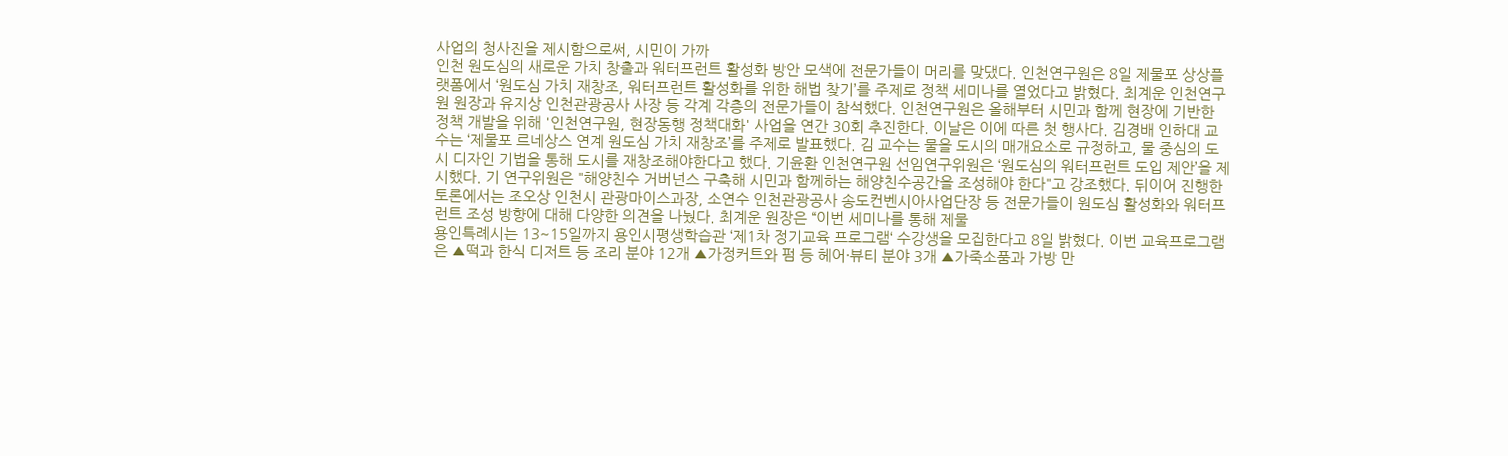사업의 청사진을 제시함으로써, 시민이 가까
인천 원도심의 새로운 가치 창출과 워터프런트 활성화 방안 모색에 전문가들이 머리를 맞댔다. 인천연구원은 8일 제물포 상상플랫폼에서 ‘원도심 가치 재창조, 워터프런트 활성화를 위한 해법 찾기’를 주제로 정책 세미나를 열었다고 밝혔다. 최계운 인천연구원 원장과 유지상 인천관광공사 사장 등 각계 각층의 전문가들이 참석했다. 인천연구원은 올해부터 시민과 함께 현장에 기반한 정책 개발을 위해 '인천연구원, 현장동행 정책대화' 사업을 연간 30회 추진한다. 이날은 이에 따른 첫 행사다. 김경배 인하대 교수는 ‘제물포 르네상스 연계 원도심 가치 재창조’를 주제로 발표했다. 김 교수는 물을 도시의 매개요소로 규정하고, 물 중심의 도시 디자인 기법을 통해 도시를 재창조해야한다고 했다. 기윤환 인천연구원 선임연구위원은 ‘원도심의 워터프런트 도입 제안’을 제시했다. 기 연구위원은 "해양친수 거버넌스 구축해 시민과 함께하는 해양친수공간을 조성해야 한다"고 강조했다. 뒤이어 진행한 토론에서는 조오상 인천시 관광마이스과장, 소연수 인천관광공사 송도컨벤시아사업단장 등 전문가들이 원도심 활성화와 워터프런트 조성 방향에 대해 다양한 의견을 나눴다. 최계운 원장은 “이번 세미나를 통해 제물
용인특례시는 13~15일까지 용인시평생학습관 ‘제1차 정기교육 프로그램‘ 수강생을 모집한다고 8일 밝혔다. 이번 교육프로그램은 ▲떡과 한식 디저트 등 조리 분야 12개 ▲가정커트와 펌 등 헤어·뷰티 분야 3개 ▲가죽소품과 가방 만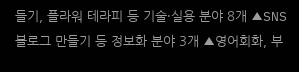들기, 플라워 테라피 등 기술·실용 분야 8개 ▲SNS 블로그 만들기 등 정보화 분야 3개 ▲영어회화, 부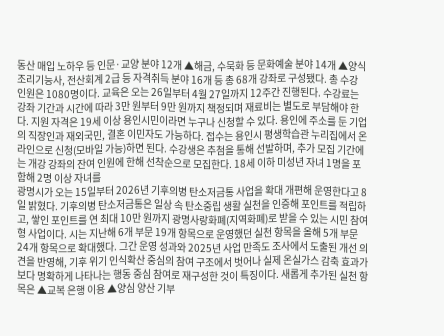동산 매입 노하우 등 인문·교양 분야 12개 ▲해금, 수묵화 등 문화예술 분야 14개 ▲양식조리기능사, 전산회계 2급 등 자격취득 분야 16개 등 총 68개 강좌로 구성됐다. 총 수강 인원은 1080명이다. 교육은 오는 26일부터 4월 27일까지 12주간 진행된다. 수강료는 강좌 기간과 시간에 따라 3만 원부터 9만 원까지 책정되며 재료비는 별도로 부담해야 한다. 지원 자격은 19세 이상 용인시민이라면 누구나 신청할 수 있다. 용인에 주소를 둔 기업의 직장인과 재외국민, 결혼 이민자도 가능하다. 접수는 용인시 평생학습관 누리집에서 온라인으로 신청(모바일 가능)하면 된다. 수강생은 추첨을 통해 선발하며, 추가 모집 기간에는 개강 강좌의 잔여 인원에 한해 선착순으로 모집한다. 18세 이하 미성년 자녀 1명을 포함해 2명 이상 자녀를
광명시가 오는 15일부터 2026년 기후의병 탄소저금통 사업을 확대 개편해 운영한다고 8일 밝혔다. 기후의병 탄소저금통은 일상 속 탄소중립 생활 실천을 인증해 포인트를 적립하고, 쌓인 포인트를 연 최대 10만 원까지 광명사랑화폐(지역화폐)로 받을 수 있는 시민 참여형 사업이다. 시는 지난해 6개 부문 19개 항목으로 운영했던 실천 항목을 올해 5개 부문 24개 항목으로 확대했다. 그간 운영 성과와 2025년 사업 만족도 조사에서 도출된 개선 의견을 반영해, 기후 위기 인식확산 중심의 참여 구조에서 벗어나 실제 온실가스 감축 효과가 보다 명확하게 나타나는 행동 중심 참여로 재구성한 것이 특징이다. 새롭게 추가된 실천 항목은 ▲교복 은행 이용 ▲양심 양산 기부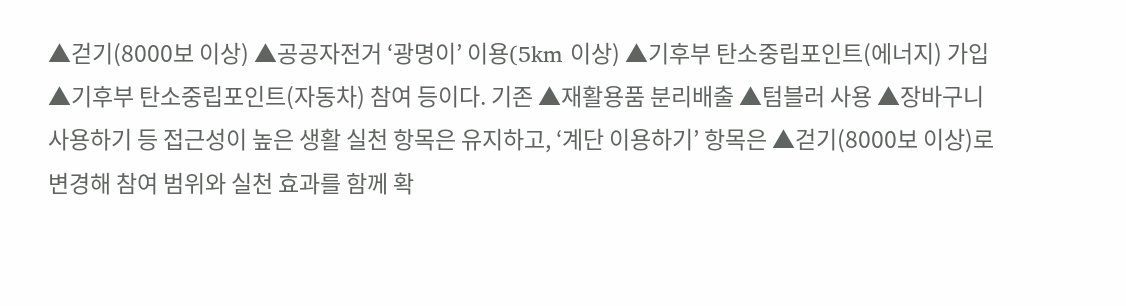▲걷기(8000보 이상) ▲공공자전거 ‘광명이’ 이용(5km 이상) ▲기후부 탄소중립포인트(에너지) 가입 ▲기후부 탄소중립포인트(자동차) 참여 등이다. 기존 ▲재활용품 분리배출 ▲텀블러 사용 ▲장바구니 사용하기 등 접근성이 높은 생활 실천 항목은 유지하고, ‘계단 이용하기’ 항목은 ▲걷기(8000보 이상)로 변경해 참여 범위와 실천 효과를 함께 확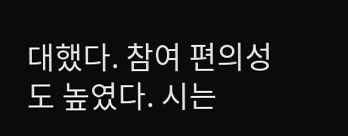대했다. 참여 편의성도 높였다. 시는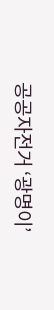공공자전거 ‘광명이’